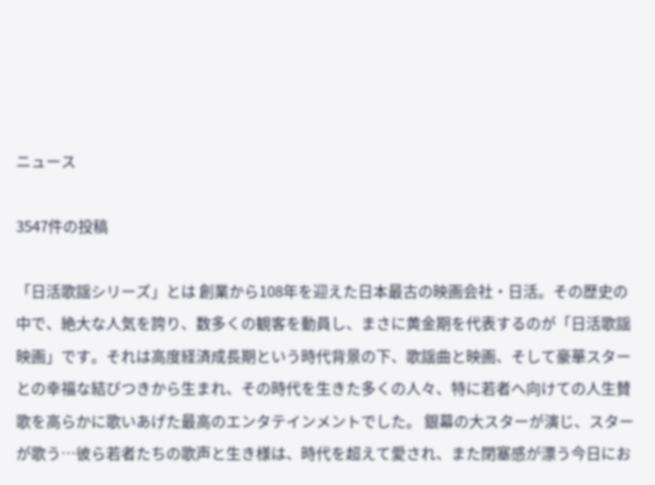ニュース

3547件の投稿

「日活歌謡シリーズ」とは 創業から108年を迎えた日本最古の映画会社・日活。その歴史の中で、絶大な人気を誇り、数多くの観客を動員し、まさに黄金期を代表するのが「日活歌謡映画」です。それは高度経済成長期という時代背景の下、歌謡曲と映画、そして豪華スターとの幸福な結びつきから生まれ、その時代を生きた多くの人々、特に若者へ向けての人生賛歌を高らかに歌いあげた最高のエンタテインメントでした。 銀幕の大スターが演じ、スターが歌う…彼ら若者たちの歌声と生き様は、時代を超えて愛され、また閉塞感が漂う今日にお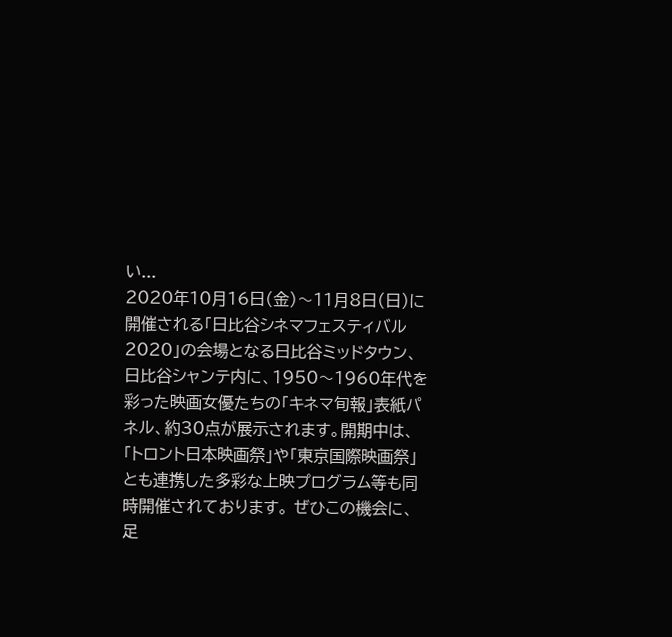い...
2020年10月16日(金)〜11月8日(日)に開催される「日比谷シネマフェスティバル2020」の会場となる日比谷ミッドタウン、日比谷シャンテ内に、1950〜1960年代を彩った映画女優たちの「キネマ旬報」表紙パネル、約30点が展示されます。開期中は、「トロント日本映画祭」や「東京国際映画祭」とも連携した多彩な上映プログラム等も同時開催されております。 ぜひこの機会に、足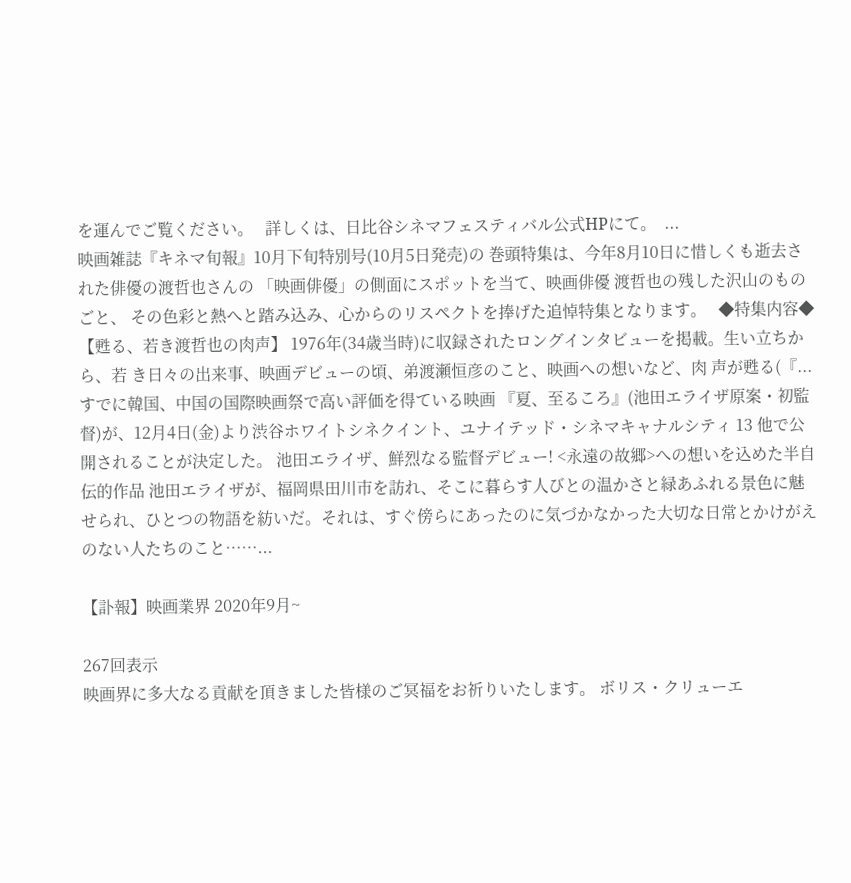を運んでご覧ください。   詳しくは、日比谷シネマフェスティバル公式HPにて。  ...
映画雑誌『キネマ旬報』10月下旬特別号(10月5日発売)の 巻頭特集は、今年8月10日に惜しくも逝去された俳優の渡哲也さんの 「映画俳優」の側面にスポットを当て、映画俳優 渡哲也の残した沢山のものごと、 その色彩と熱へと踏み込み、心からのリスペクトを捧げた追悼特集となります。   ◆特集内容◆ 【甦る、若き渡哲也の肉声】 1976年(34歳当時)に収録されたロングインタビューを掲載。生い立ちから、若 き日々の出来事、映画デビューの頃、弟渡瀬恒彦のこと、映画への想いなど、肉 声が甦る(『...
すでに韓国、中国の国際映画祭で高い評価を得ている映画 『夏、至るころ』(池田エライザ原案・初監督)が、12月4日(金)より渋谷ホワイトシネクイント、ユナイテッド・シネマキャナルシティ 13 他で公開されることが決定した。 池田エライザ、鮮烈なる監督デビュー! <永遠の故郷>への想いを込めた半自伝的作品 池田エライザが、福岡県田川市を訪れ、そこに暮らす人びとの温かさと緑あふれる景色に魅せられ、ひとつの物語を紡いだ。それは、すぐ傍らにあったのに気づかなかった大切な日常とかけがえのない人たちのこと……...

【訃報】映画業界 2020年9月~

267回表示
映画界に多大なる貢献を頂きました皆様のご冥福をお祈りいたします。 ボリス・クリューエ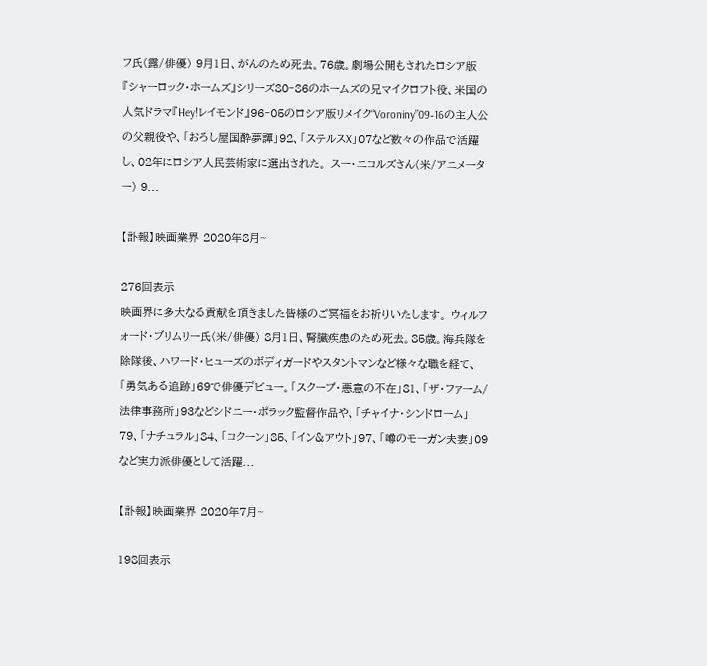フ氏(露/俳優) 9月1日、がんのため死去。76歳。劇場公開もされたロシア版『シャーロック・ホームズ』シリーズ80‐86のホームズの兄マイクロフト役、米国の人気ドラマ『Hey!レイモンド』96‐05のロシア版リメイク“Voroniny”09‐16の主人公の父親役や、「おろし屋国酔夢譚」92、「ステルスX」07など数々の作品で活躍し、02年にロシア人民芸術家に選出された。 スー・ニコルズさん(米/アニメーター) 9...

【訃報】映画業界 2020年8月~

276回表示
映画界に多大なる貢献を頂きました皆様のご冥福をお祈りいたします。 ウィルフォード・ブリムリー氏(米/俳優) 8月1日、腎臓疾患のため死去。85歳。海兵隊を除隊後、ハワード・ヒューズのボディガードやスタントマンなど様々な職を経て、「勇気ある追跡」69で俳優デビュー。「スクープ・悪意の不在」81、「ザ・ファーム/法律事務所」93などシドニー・ポラック監督作品や、「チャイナ・シンドローム」79、「ナチュラル」84、「コクーン」85、「イン&アウト」97、「噂のモーガン夫妻」09など実力派俳優として活躍...

【訃報】映画業界 2020年7月~

198回表示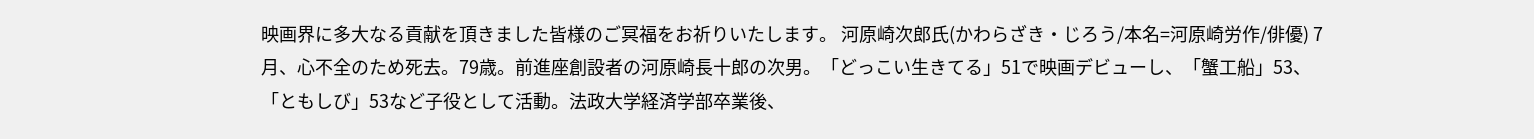映画界に多大なる貢献を頂きました皆様のご冥福をお祈りいたします。 河原崎次郎氏(かわらざき・じろう/本名=河原崎労作/俳優) 7月、心不全のため死去。79歳。前進座創設者の河原崎長十郎の次男。「どっこい生きてる」51で映画デビューし、「蟹工船」53、「ともしび」53など子役として活動。法政大学経済学部卒業後、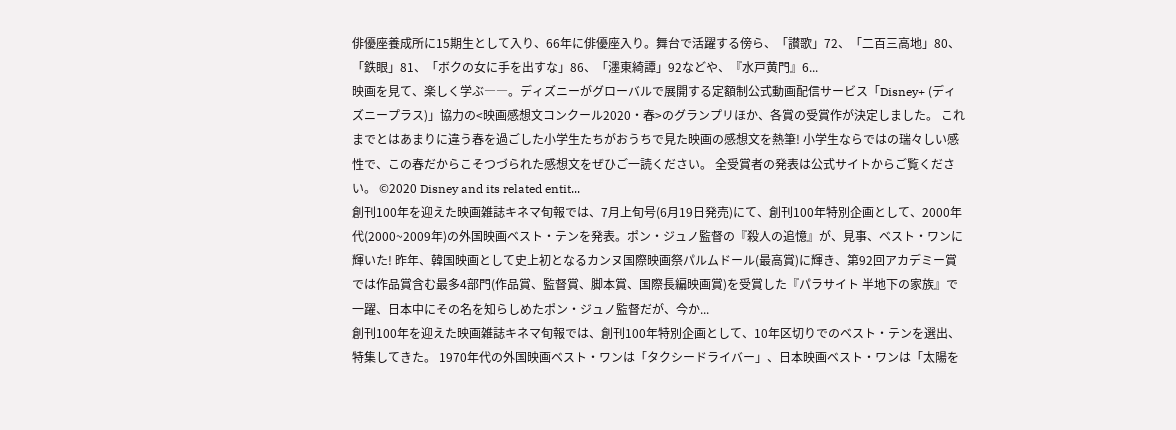俳優座養成所に15期生として入り、66年に俳優座入り。舞台で活躍する傍ら、「讃歌」72、「二百三高地」80、「鉄眼」81、「ボクの女に手を出すな」86、「濹東綺譚」92などや、『水戸黄門』6...
映画を見て、楽しく学ぶ――。ディズニーがグローバルで展開する定額制公式動画配信サービス「Disney+ (ディズニープラス)」協力の<映画感想文コンクール2020・春>のグランプリほか、各賞の受賞作が決定しました。 これまでとはあまりに違う春を過ごした小学生たちがおうちで見た映画の感想文を熱筆! 小学生ならではの瑞々しい感性で、この春だからこそつづられた感想文をぜひご一読ください。 全受賞者の発表は公式サイトからご覧ください。 ©2020 Disney and its related entit...
創刊100年を迎えた映画雑誌キネマ旬報では、7月上旬号(6月19日発売)にて、創刊100年特別企画として、2000年代(2000~2009年)の外国映画ベスト・テンを発表。ポン・ジュノ監督の『殺人の追憶』が、見事、ベスト・ワンに輝いた! 昨年、韓国映画として史上初となるカンヌ国際映画祭パルムドール(最高賞)に輝き、第92回アカデミー賞では作品賞含む最多4部門(作品賞、監督賞、脚本賞、国際長編映画賞)を受賞した『パラサイト 半地下の家族』で一躍、日本中にその名を知らしめたポン・ジュノ監督だが、今か...
創刊100年を迎えた映画雑誌キネマ旬報では、創刊100年特別企画として、10年区切りでのベスト・テンを選出、特集してきた。 1970年代の外国映画ベスト・ワンは「タクシードライバー」、日本映画ベスト・ワンは「太陽を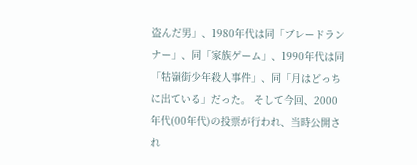盗んだ男」、1980年代は同「ブレードランナー」、同「家族ゲーム」、1990年代は同「牯嶺街少年殺人事件」、同「月はどっちに出ている」だった。 そして今回、2000年代(00年代)の投票が行われ、当時公開され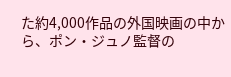た約4,000作品の外国映画の中から、ポン・ジュノ監督の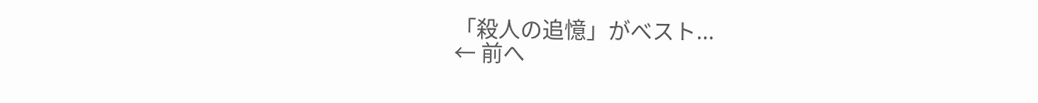「殺人の追憶」がべスト...
← 前へ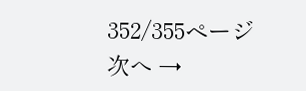352/355ページ 次へ →